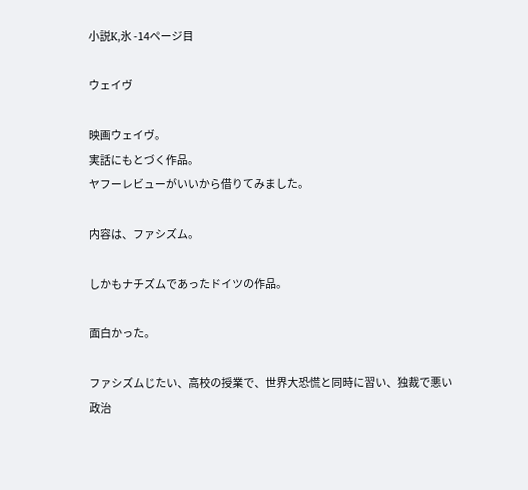小説K,氷 -14ページ目

ウェイヴ

映画ウェイヴ。
実話にもとづく作品。
ヤフーレビューがいいから借りてみました。

内容は、ファシズム。

しかもナチズムであったドイツの作品。

面白かった。

ファシズムじたい、高校の授業で、世界大恐慌と同時に習い、独裁で悪い政治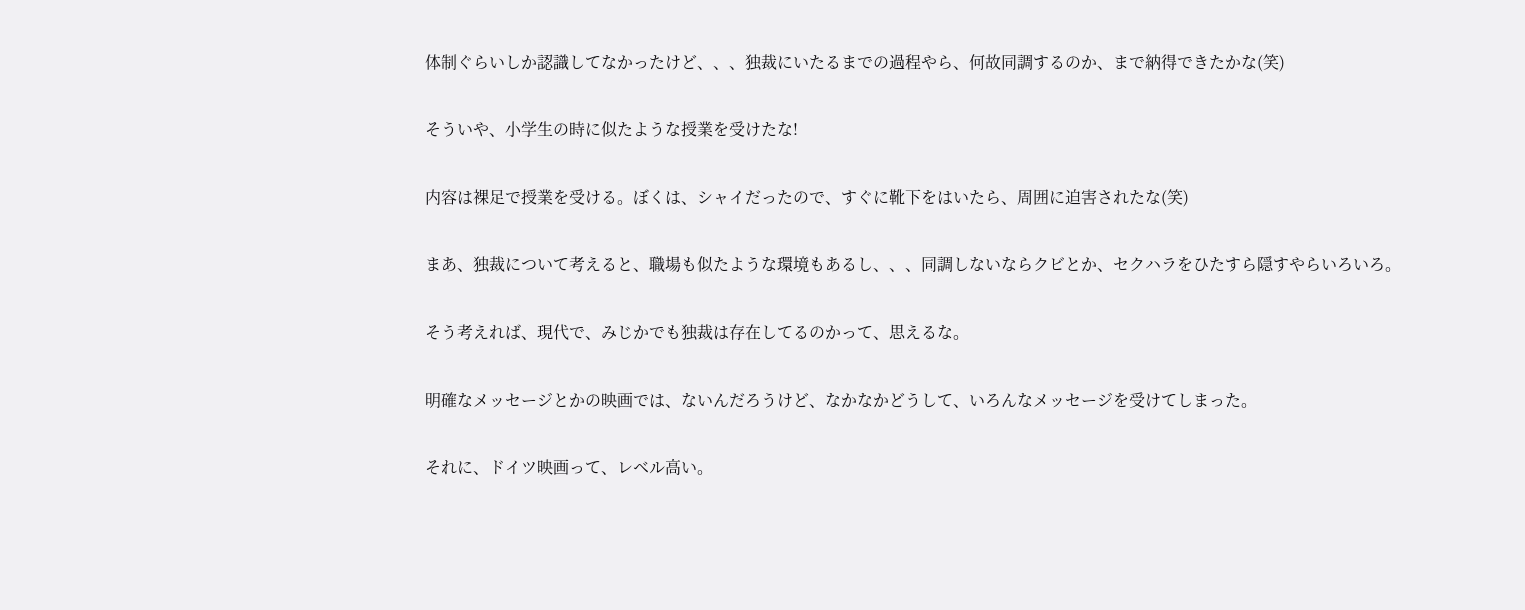体制ぐらいしか認識してなかったけど、、、独裁にいたるまでの過程やら、何故同調するのか、まで納得できたかな(笑)

そういや、小学生の時に似たような授業を受けたな!

内容は裸足で授業を受ける。ぼくは、シャイだったので、すぐに靴下をはいたら、周囲に迫害されたな(笑)

まあ、独裁について考えると、職場も似たような環境もあるし、、、同調しないならクビとか、セクハラをひたすら隠すやらいろいろ。

そう考えれば、現代で、みじかでも独裁は存在してるのかって、思えるな。

明確なメッセージとかの映画では、ないんだろうけど、なかなかどうして、いろんなメッセージを受けてしまった。

それに、ドイツ映画って、レベル高い。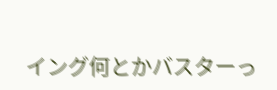イング何とかバスターっ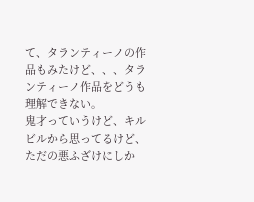て、タランティーノの作品もみたけど、、、タランティーノ作品をどうも理解できない。
鬼才っていうけど、キルビルから思ってるけど、ただの悪ふざけにしか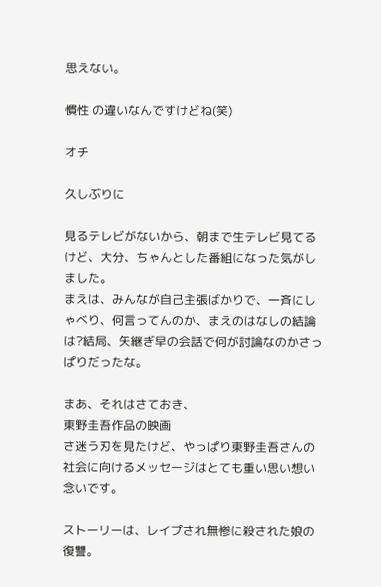思えない。

慣性 の違いなんですけどね(笑)

オチ

久しぶりに

見るテレビがないから、朝まで生テレビ見てるけど、大分、ちゃんとした番組になった気がしました。
まえは、みんなが自己主張ばかりで、一斉にしゃべり、何言ってんのか、まえのはなしの結論は?結局、矢継ぎ早の会話で何が討論なのかさっぱりだったな。

まあ、それはさておき、
東野圭吾作品の映画
さ迷う刃を見たけど、やっぱり東野圭吾さんの社会に向けるメッセージはとても重い思い想い念いです。

ストーリーは、レイプされ無惨に殺された娘の復讐。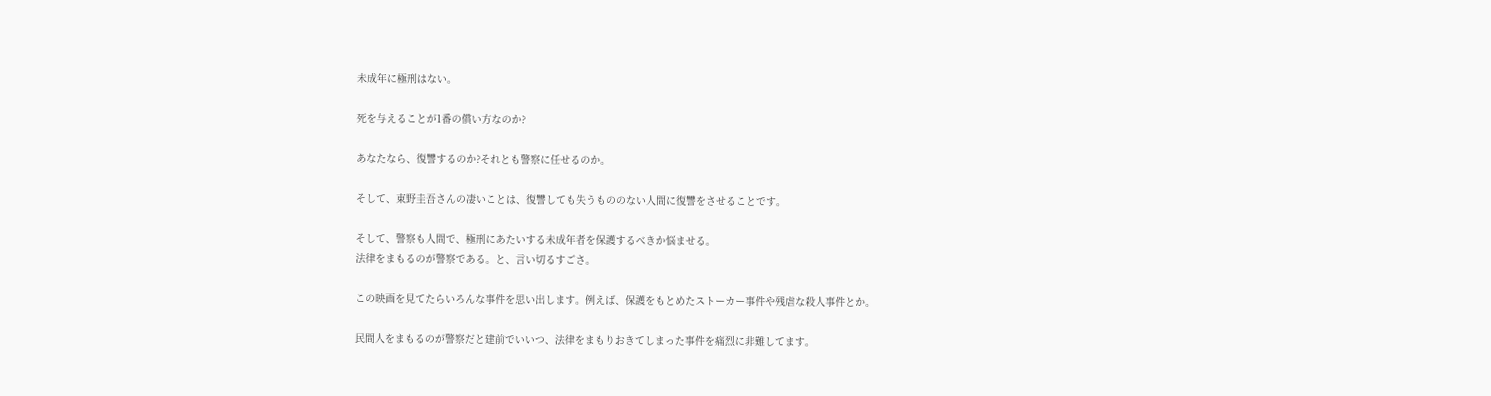未成年に極刑はない。

死を与えることが1番の償い方なのか?

あなたなら、復讐するのか?それとも警察に任せるのか。

そして、東野圭吾さんの凄いことは、復讐しても失うもののない人間に復讐をさせることです。

そして、警察も人間で、極刑にあたいする未成年者を保護するべきか悩ませる。
法律をまもるのが警察である。と、言い切るすごさ。

この映画を見てたらいろんな事件を思い出します。例えば、保護をもとめたストーカー事件や残虐な殺人事件とか。

民間人をまもるのが警察だと建前でいいつ、法律をまもりおきてしまった事件を痛烈に非難してます。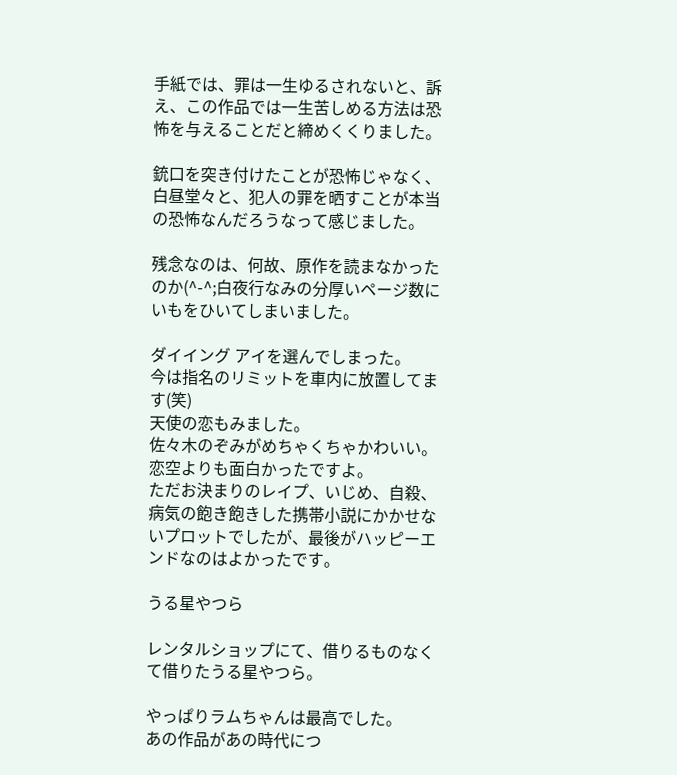手紙では、罪は一生ゆるされないと、訴え、この作品では一生苦しめる方法は恐怖を与えることだと締めくくりました。

銃口を突き付けたことが恐怖じゃなく、白昼堂々と、犯人の罪を晒すことが本当の恐怖なんだろうなって感じました。

残念なのは、何故、原作を読まなかったのか(^-^;白夜行なみの分厚いページ数にいもをひいてしまいました。

ダイイング アイを選んでしまった。
今は指名のリミットを車内に放置してます(笑)
天使の恋もみました。
佐々木のぞみがめちゃくちゃかわいい。
恋空よりも面白かったですよ。
ただお決まりのレイプ、いじめ、自殺、病気の飽き飽きした携帯小説にかかせないプロットでしたが、最後がハッピーエンドなのはよかったです。

うる星やつら

レンタルショップにて、借りるものなくて借りたうる星やつら。

やっぱりラムちゃんは最高でした。
あの作品があの時代につ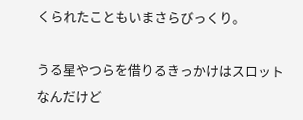くられたこともいまさらびっくり。

うる星やつらを借りるきっかけはスロットなんだけど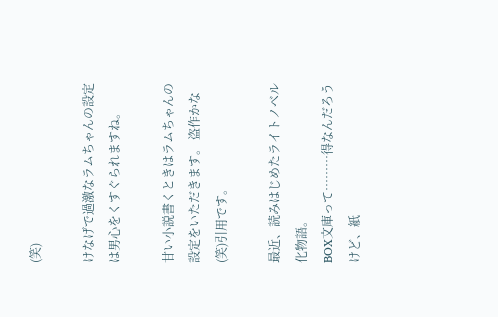(笑)

けなげで過激なラムちゃんの設定は男心をくすぐられますね。

甘い小説書くときはラムちゃんの設定をいただきます。 盗作かな(笑)引用です。

最近、読みはじめたライトノベル
化物語。
BOX文庫って………得なんだろうけど、紙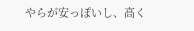やらが安っぽいし、高く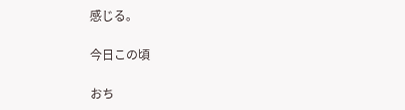感じる。

今日この頃

おち